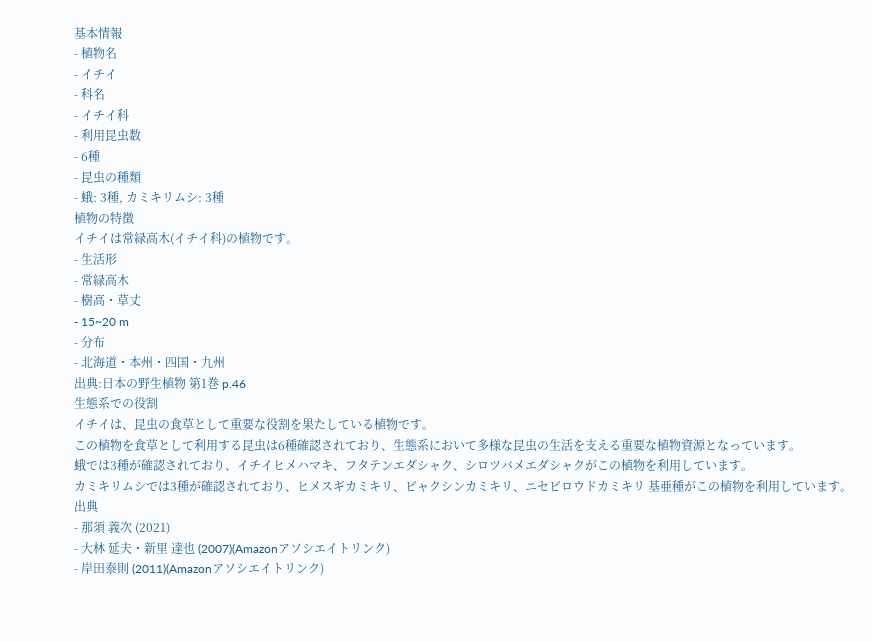基本情報
- 植物名
- イチイ
- 科名
- イチイ科
- 利用昆虫数
- 6種
- 昆虫の種類
- 蛾: 3種, カミキリムシ: 3種
植物の特徴
イチイは常緑高木(イチイ科)の植物です。
- 生活形
- 常緑高木
- 樹高・草丈
- 15~20 m
- 分布
- 北海道・本州・四国・九州
出典:日本の野生植物 第1巻 p.46
生態系での役割
イチイは、昆虫の食草として重要な役割を果たしている植物です。
この植物を食草として利用する昆虫は6種確認されており、生態系において多様な昆虫の生活を支える重要な植物資源となっています。
蛾では3種が確認されており、イチイヒメハマキ、フタテンエダシャク、シロツバメエダシャクがこの植物を利用しています。
カミキリムシでは3種が確認されており、ヒメスギカミキリ、ビャクシンカミキリ、ニセビロウドカミキリ 基亜種がこの植物を利用しています。
出典
- 那須 義次 (2021)
- 大林 延夫・新里 達也 (2007)(Amazonアソシエイトリンク)
- 岸田泰則 (2011)(Amazonアソシエイトリンク)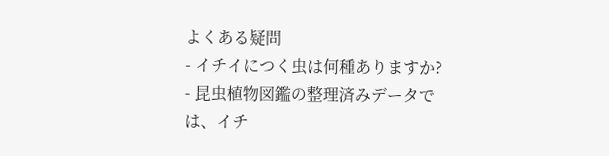よくある疑問
- イチイにつく虫は何種ありますか?
- 昆虫植物図鑑の整理済みデータでは、イチ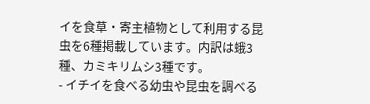イを食草・寄主植物として利用する昆虫を6種掲載しています。内訳は蛾3種、カミキリムシ3種です。
- イチイを食べる幼虫や昆虫を調べる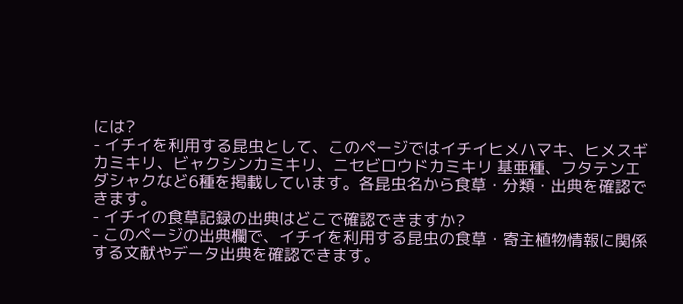には?
- イチイを利用する昆虫として、このページではイチイヒメハマキ、ヒメスギカミキリ、ビャクシンカミキリ、ニセビロウドカミキリ 基亜種、フタテンエダシャクなど6種を掲載しています。各昆虫名から食草・分類・出典を確認できます。
- イチイの食草記録の出典はどこで確認できますか?
- このページの出典欄で、イチイを利用する昆虫の食草・寄主植物情報に関係する文献やデータ出典を確認できます。